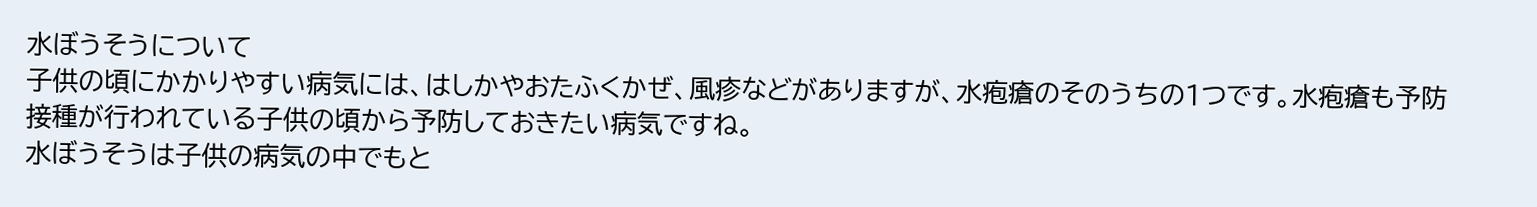水ぼうそうについて
子供の頃にかかりやすい病気には、はしかやおたふくかぜ、風疹などがありますが、水疱瘡のそのうちの1つです。水疱瘡も予防接種が行われている子供の頃から予防しておきたい病気ですね。
水ぼうそうは子供の病気の中でもと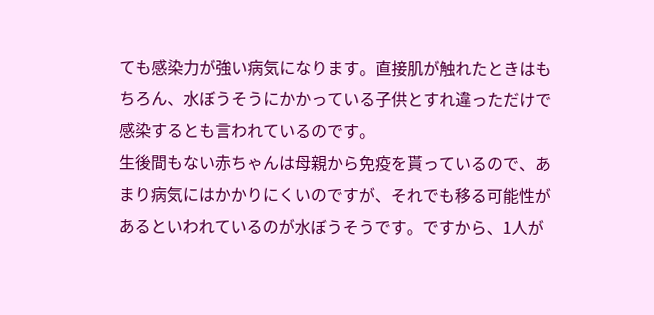ても感染力が強い病気になります。直接肌が触れたときはもちろん、水ぼうそうにかかっている子供とすれ違っただけで感染するとも言われているのです。
生後間もない赤ちゃんは母親から免疫を貰っているので、あまり病気にはかかりにくいのですが、それでも移る可能性があるといわれているのが水ぼうそうです。ですから、1人が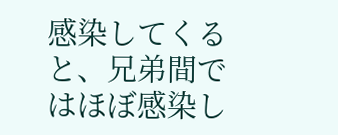感染してくると、兄弟間ではほぼ感染し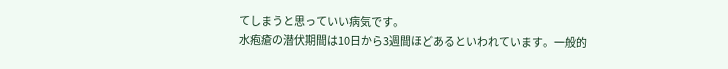てしまうと思っていい病気です。
水疱瘡の潜伏期間は10日から3週間ほどあるといわれています。一般的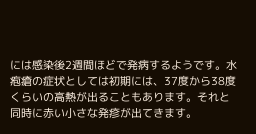には感染後2週間ほどで発病するようです。水疱瘡の症状としては初期には、37度から38度くらいの高熱が出ることもあります。それと同時に赤い小さな発疹が出てきます。